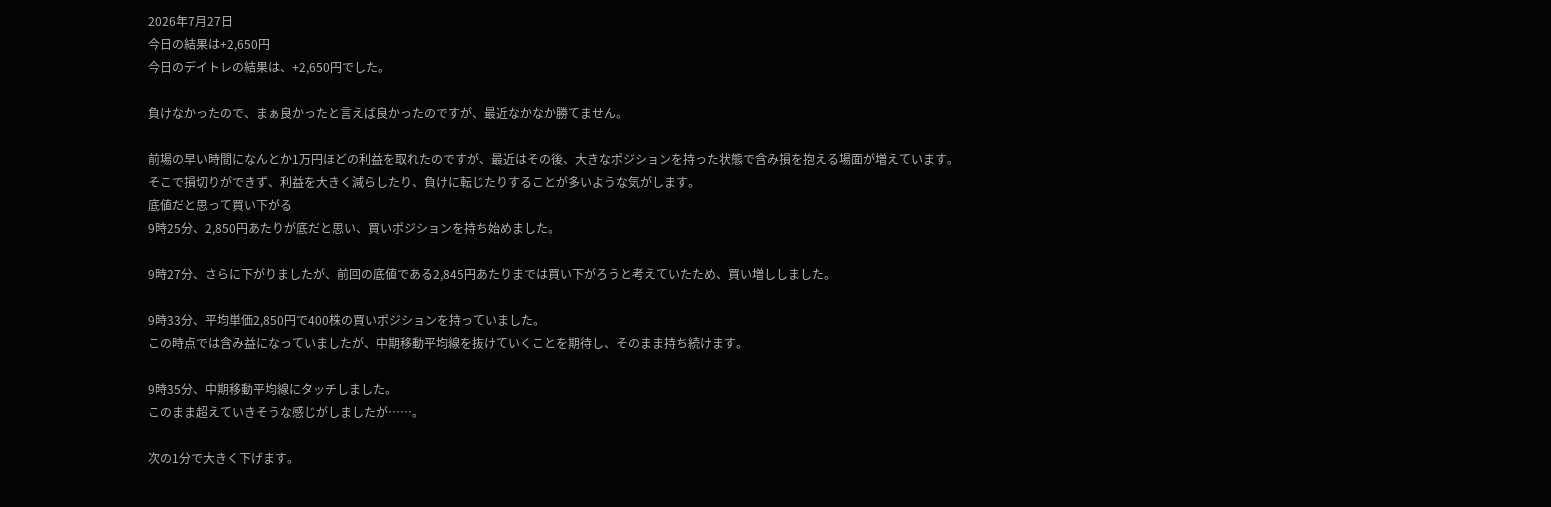2026年7月27日
今日の結果は+2,650円
今日のデイトレの結果は、+2,650円でした。

負けなかったので、まぁ良かったと言えば良かったのですが、最近なかなか勝てません。

前場の早い時間になんとか1万円ほどの利益を取れたのですが、最近はその後、大きなポジションを持った状態で含み損を抱える場面が増えています。
そこで損切りができず、利益を大きく減らしたり、負けに転じたりすることが多いような気がします。
底値だと思って買い下がる
9時25分、2,850円あたりが底だと思い、買いポジションを持ち始めました。

9時27分、さらに下がりましたが、前回の底値である2,845円あたりまでは買い下がろうと考えていたため、買い増ししました。

9時33分、平均単価2,850円で400株の買いポジションを持っていました。
この時点では含み益になっていましたが、中期移動平均線を抜けていくことを期待し、そのまま持ち続けます。

9時35分、中期移動平均線にタッチしました。
このまま超えていきそうな感じがしましたが……。

次の1分で大きく下げます。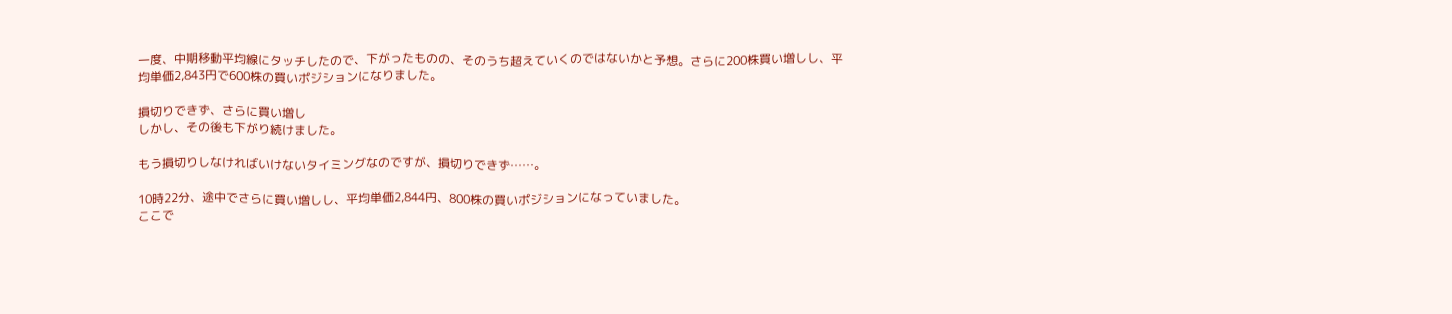一度、中期移動平均線にタッチしたので、下がったものの、そのうち超えていくのではないかと予想。さらに200株買い増しし、平均単価2,843円で600株の買いポジションになりました。

損切りできず、さらに買い増し
しかし、その後も下がり続けました。

もう損切りしなければいけないタイミングなのですが、損切りできず……。

10時22分、途中でさらに買い増しし、平均単価2,844円、800株の買いポジションになっていました。
ここで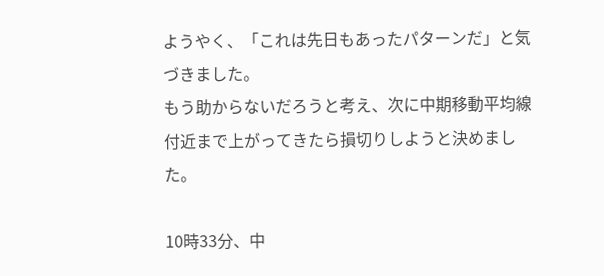ようやく、「これは先日もあったパターンだ」と気づきました。
もう助からないだろうと考え、次に中期移動平均線付近まで上がってきたら損切りしようと決めました。

10時33分、中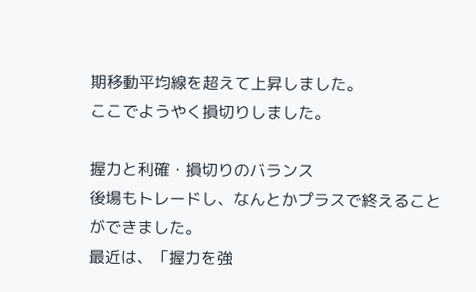期移動平均線を超えて上昇しました。
ここでようやく損切りしました。

握力と利確・損切りのバランス
後場もトレードし、なんとかプラスで終えることができました。
最近は、「握力を強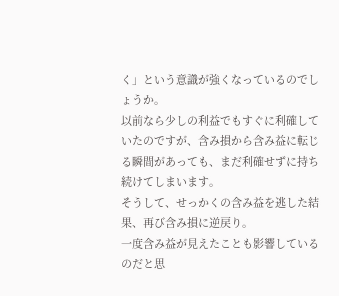く」という意識が強くなっているのでしょうか。
以前なら少しの利益でもすぐに利確していたのですが、含み損から含み益に転じる瞬間があっても、まだ利確せずに持ち続けてしまいます。
そうして、せっかくの含み益を逃した結果、再び含み損に逆戻り。
一度含み益が見えたことも影響しているのだと思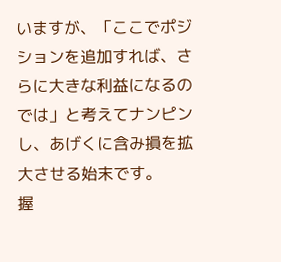いますが、「ここでポジションを追加すれば、さらに大きな利益になるのでは」と考えてナンピンし、あげくに含み損を拡大させる始末です。
握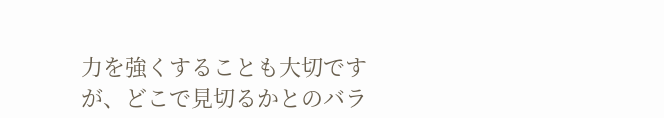力を強くすることも大切ですが、どこで見切るかとのバラ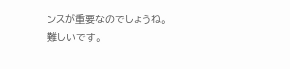ンスが重要なのでしょうね。
難しいです。